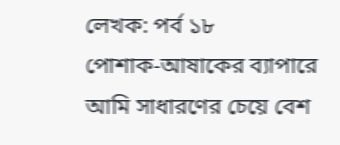লেখক: পর্ব ১৮
পোশাক-আষাকের ব্যাপারে আমি সাধারণের চেয়ে বেশ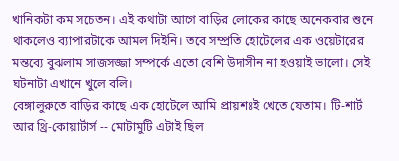খানিকটা কম সচেতন। এই কথাটা আগে বাড়ির লোকের কাছে অনেকবার শুনে থাকলেও ব্যাপারটাকে আমল দিইনি। তবে সম্প্রতি হোটেলের এক ওয়েটারের মন্তব্যে বুঝলাম সাজসজ্জা সম্পর্কে এতো বেশি উদাসীন না হওয়াই ভালো। সেই ঘটনাটা এখানে খুলে বলি।
বেঙ্গালুরুতে বাড়ির কাছে এক হোটেলে আমি প্রায়শঃই খেতে যেতাম। টি-শার্ট আর থ্রি-কোয়ার্টার্স -- মোটামুটি এটাই ছিল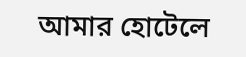আমার হোটেলে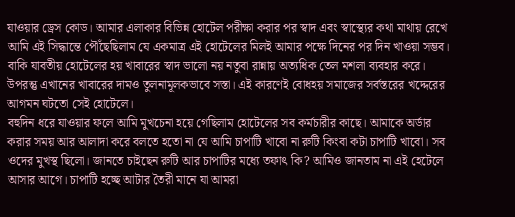যাওয়ার ড্রেস কোড। আমার এলাকার বিভিন্ন হোটেল পরীক্ষা করার পর স্বাদ এবং স্বাস্থ্যের কথা মাথায় রেখে আমি এই সিদ্ধান্তে পৌঁছেছিলাম যে একমাত্র এই হোটেলের মিলই আমার পক্ষে দিনের পর দিন খাওয়া সম্ভব। বাকি যাবতীয় হোটেলের হয় খাবারের স্বাদ ভালো নয় নতুবা রান্নায় অত্যধিক তেল মশলা ব্যবহার করে। উপরন্তু এখানের খাবারের দামও তুলনামূলকভাবে সস্তা। এই কারণেই বোধহয় সমাজের সর্বস্তরের খদ্দেরের আগমন ঘটতো সেই হোটেলে।
বহুদিন ধরে যাওয়ার ফলে আমি মুখচেনা হয়ে গেছিলাম হোটেলের সব কর্মচারীর কাছে। আমাকে অর্ডার করার সময় আর আলাদা করে বলতে হতো না যে আমি চাপাটি খাবো না রুটি কিংবা কটা চাপাটি খাবো। সব ওদের মুখস্থ ছিলো। জানতে চাইছেন রুটি আর চাপাটির মধ্যে তফাৎ কি? আমিও জানতাম না এই হেটেলে আসার আগে। চাপাটি হচ্ছে আটার তৈরী মানে যা আমরা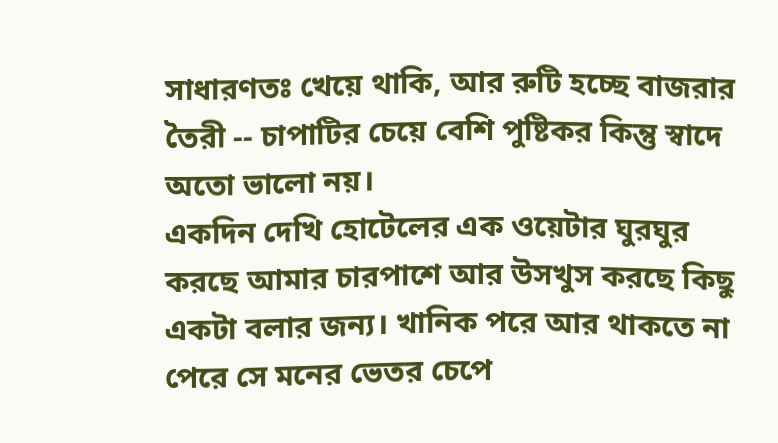সাধারণতঃ খেয়ে থাকি, আর রুটি হচ্ছে বাজরার তৈরী -- চাপাটির চেয়ে বেশি পুষ্টিকর কিন্তু স্বাদে অতো ভালো নয়।
একদিন দেখি হোটেলের এক ওয়েটার ঘুরঘুর করছে আমার চারপাশে আর উসখুস করছে কিছু একটা বলার জন্য। খানিক পরে আর থাকতে না পেরে সে মনের ভেতর চেপে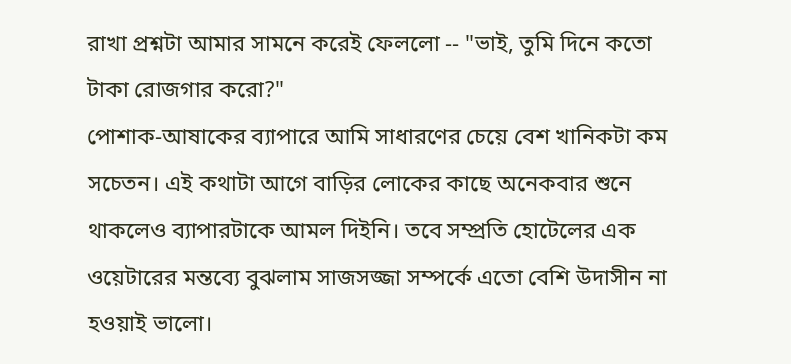রাখা প্রশ্নটা আমার সামনে করেই ফেললো -- "ভাই, তুমি দিনে কতো টাকা রোজগার করো?"
পোশাক-আষাকের ব্যাপারে আমি সাধারণের চেয়ে বেশ খানিকটা কম সচেতন। এই কথাটা আগে বাড়ির লোকের কাছে অনেকবার শুনে থাকলেও ব্যাপারটাকে আমল দিইনি। তবে সম্প্রতি হোটেলের এক ওয়েটারের মন্তব্যে বুঝলাম সাজসজ্জা সম্পর্কে এতো বেশি উদাসীন না হওয়াই ভালো।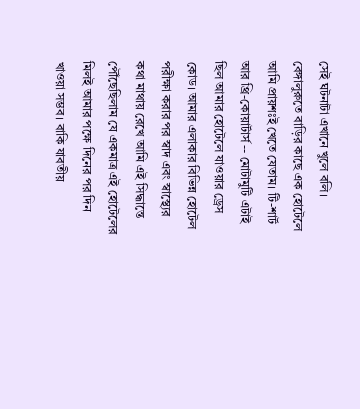সেই ঘটনাটা এখানে খুলে বলি।
বেঙ্গালুরুতে বাড়ির কাছে এক হোটেলে আমি প্রায়শঃই খেতে যেতাম। টি-শার্ট আর থ্রি-কোয়ার্টার্স -- মোটামুটি এটাই ছিল আমার হোটেলে যাওয়ার ড্রেস কোড। আমার এলাকার বিভিন্ন হোটেল পরীক্ষা করার পর স্বাদ এবং স্বাস্থ্যের কথা মাথায় রেখে আমি এই সিদ্ধান্তে পৌঁছেছিলাম যে একমাত্র এই হোটেলের মিলই আমার পক্ষে দিনের পর দিন খাওয়া সম্ভব। বাকি যাবতীয়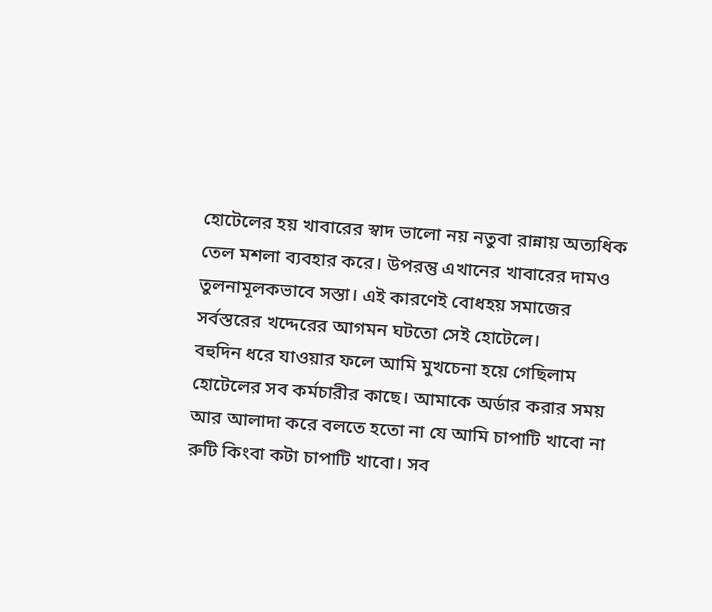হোটেলের হয় খাবারের স্বাদ ভালো নয় নতুবা রান্নায় অত্যধিক তেল মশলা ব্যবহার করে। উপরন্তু এখানের খাবারের দামও তুলনামূলকভাবে সস্তা। এই কারণেই বোধহয় সমাজের সর্বস্তরের খদ্দেরের আগমন ঘটতো সেই হোটেলে।
বহুদিন ধরে যাওয়ার ফলে আমি মুখচেনা হয়ে গেছিলাম হোটেলের সব কর্মচারীর কাছে। আমাকে অর্ডার করার সময় আর আলাদা করে বলতে হতো না যে আমি চাপাটি খাবো না রুটি কিংবা কটা চাপাটি খাবো। সব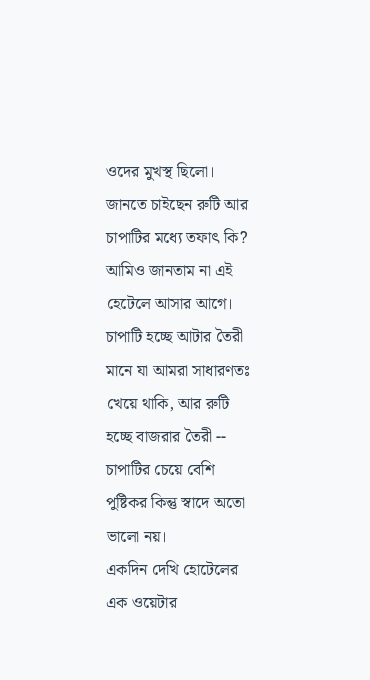ওদের মুখস্থ ছিলো। জানতে চাইছেন রুটি আর চাপাটির মধ্যে তফাৎ কি? আমিও জানতাম না এই হেটেলে আসার আগে। চাপাটি হচ্ছে আটার তৈরী মানে যা আমরা সাধারণতঃ খেয়ে থাকি, আর রুটি হচ্ছে বাজরার তৈরী -- চাপাটির চেয়ে বেশি পুষ্টিকর কিন্তু স্বাদে অতো ভালো নয়।
একদিন দেখি হোটেলের এক ওয়েটার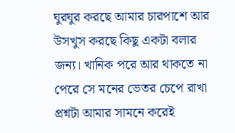ঘুরঘুর করছে আমার চারপাশে আর উসখুস করছে কিছু একটা বলার জন্য। খানিক পরে আর থাকতে না পেরে সে মনের ভেতর চেপে রাখা প্রশ্নটা আমার সামনে করেই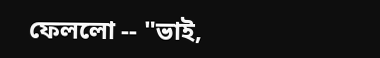ফেললো -- "ভাই,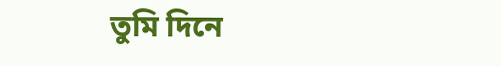তুমি দিনে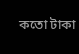কতো টাকা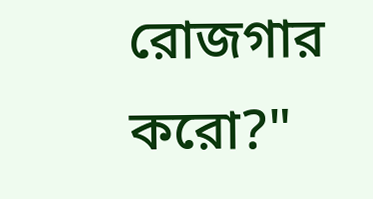রোজগার করো?"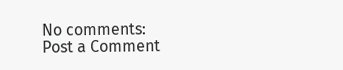No comments:
Post a Comment